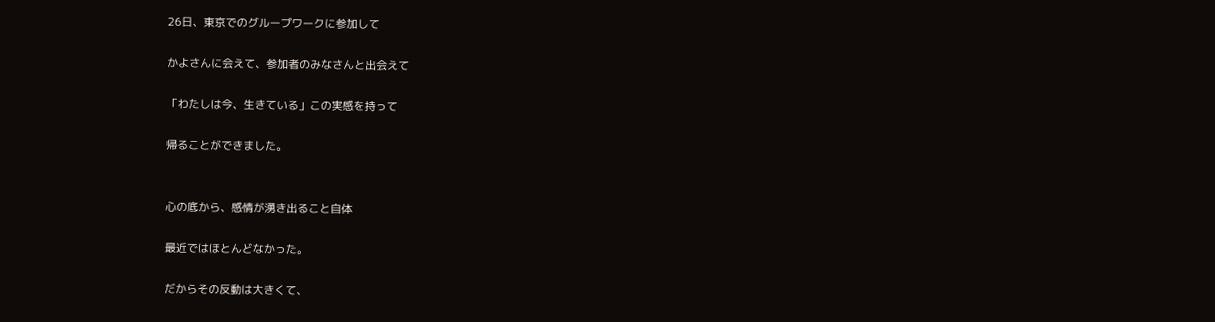26日、東京でのグループワークに参加して

かよさんに会えて、参加者のみなさんと出会えて

「わたしは今、生きている」この実感を持って

帰ることができました。


心の底から、感情が湧き出ること自体

最近ではほとんどなかった。

だからその反動は大きくて、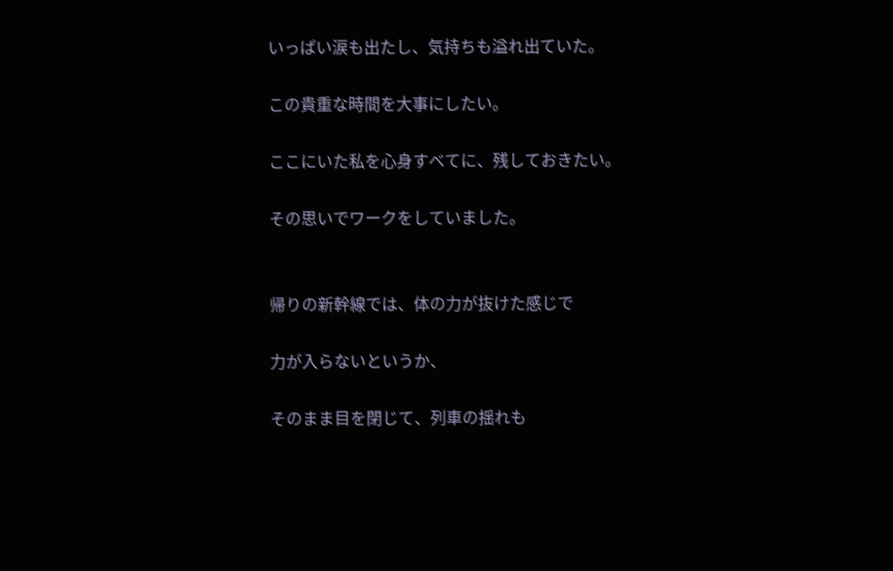いっぱい涙も出たし、気持ちも溢れ出ていた。

この貴重な時間を大事にしたい。

ここにいた私を心身すべてに、残しておきたい。

その思いでワークをしていました。


帰りの新幹線では、体の力が抜けた感じで

力が入らないというか、

そのまま目を閉じて、列車の揺れも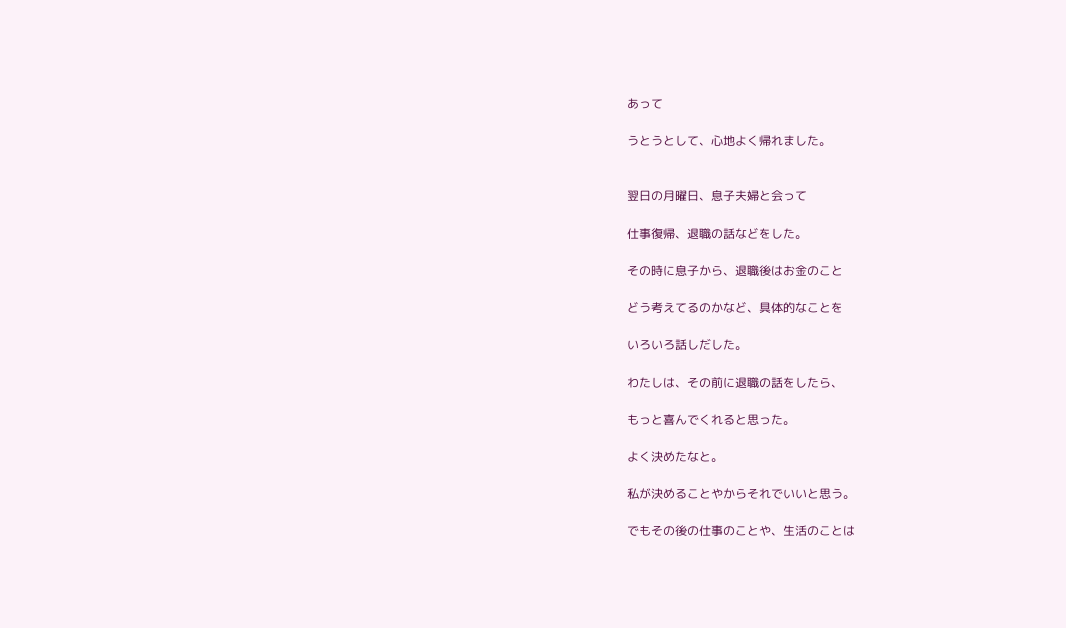あって

うとうとして、心地よく帰れました。


翌日の月曜日、息子夫婦と会って

仕事復帰、退職の話などをした。

その時に息子から、退職後はお金のこと

どう考えてるのかなど、具体的なことを

いろいろ話しだした。

わたしは、その前に退職の話をしたら、

もっと喜んでくれると思った。

よく決めたなと。

私が決めることやからそれでいいと思う。

でもその後の仕事のことや、生活のことは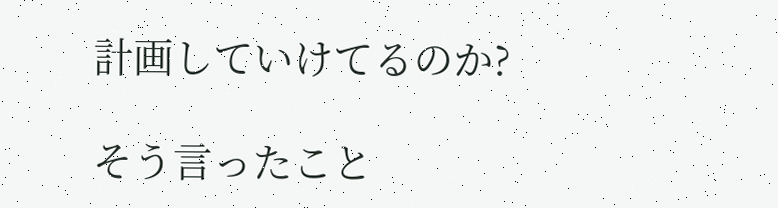計画していけてるのか?

そう言ったこと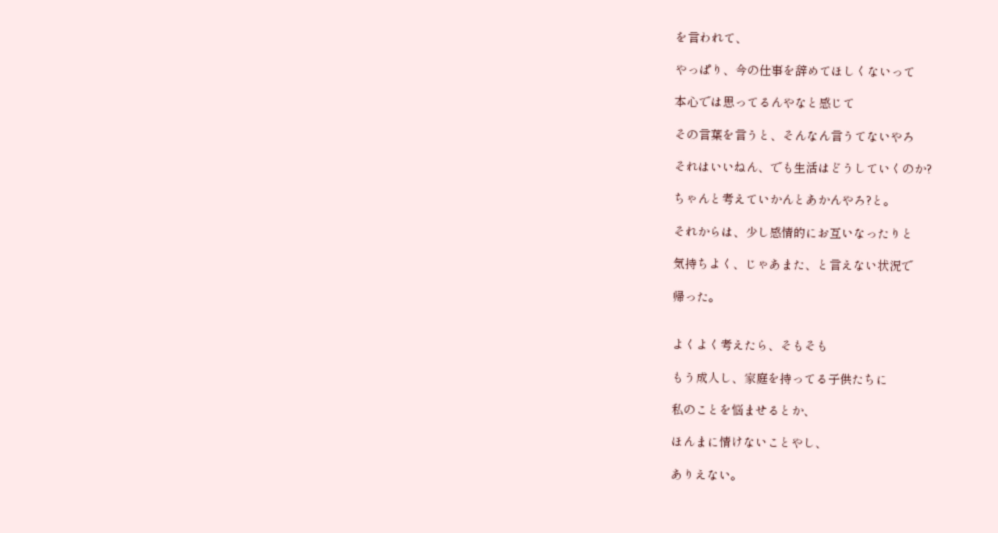を言われて、

やっぱり、今の仕事を辞めてほしくないって

本心では思ってるんやなと感じて

その言葉を言うと、そんなん言うてないやろ

それはいいねん、でも生活はどうしていくのか?

ちゃんと考えていかんとあかんやろ?と。

それからは、少し感情的にお互いなったりと

気持ちよく、じゃあまた、と言えない状況で

帰った。


よくよく考えたら、そもそも

もう成人し、家庭を持ってる子供たちに

私のことを悩ませるとか、

ほんまに情けないことやし、

ありえない。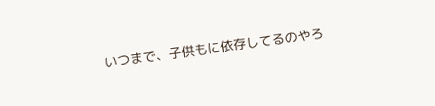いつまで、子供もに依存してるのやろ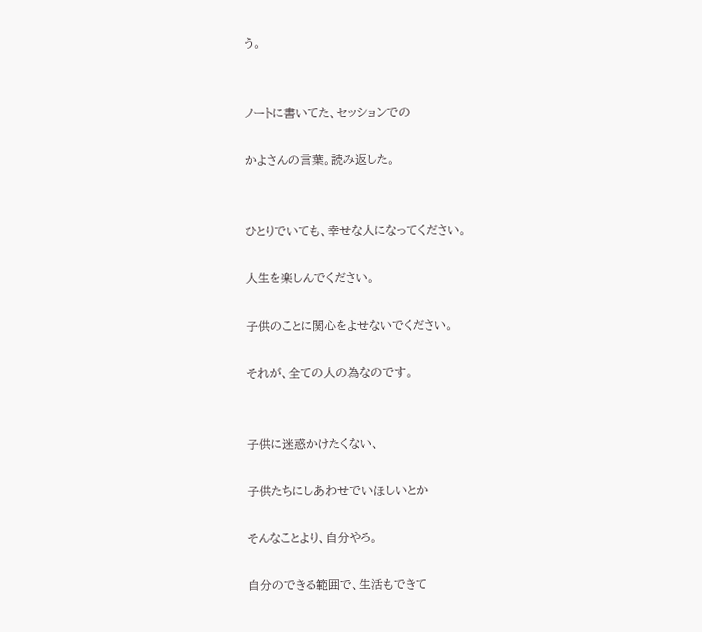う。


ノートに書いてた、セッションでの

かよさんの言葉。読み返した。


ひとりでいても、幸せな人になってください。

人生を楽しんでください。

子供のことに関心をよせないでください。

それが、全ての人の為なのです。


子供に迷惑かけたくない、

子供たちにしあわせでいほしいとか

そんなことより、自分やろ。

自分のできる範囲で、生活もできて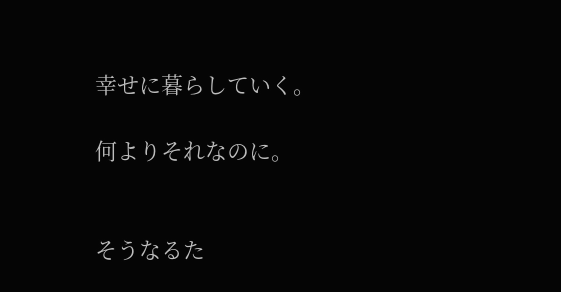幸せに暮らしていく。

何よりそれなのに。


そうなるた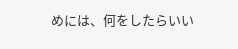めには、何をしたらいい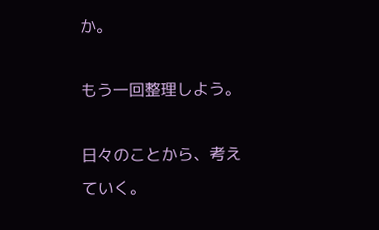か。

もう一回整理しよう。

日々のことから、考えていく。